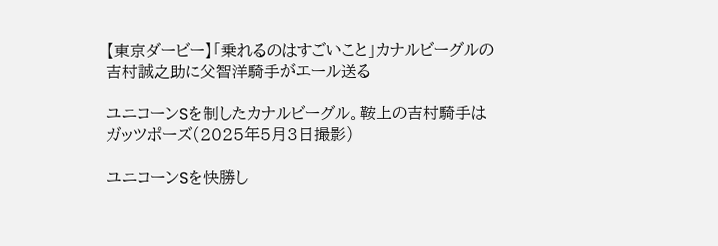【東京ダービー】「乗れるのはすごいこと」カナルビーグルの吉村誠之助に父智洋騎手がエール送る

ユニコーンSを制したカナルビーグル。鞍上の吉村騎手はガッツポーズ(2025年5月3日撮影)

ユニコーンSを快勝し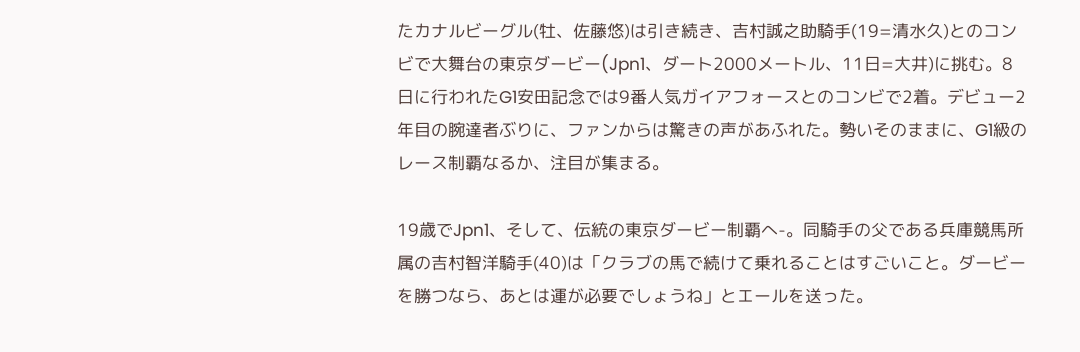たカナルビーグル(牡、佐藤悠)は引き続き、吉村誠之助騎手(19=清水久)とのコンビで大舞台の東京ダービー(Jpn1、ダート2000メートル、11日=大井)に挑む。8日に行われたG1安田記念では9番人気ガイアフォースとのコンビで2着。デビュー2年目の腕達者ぶりに、ファンからは驚きの声があふれた。勢いそのままに、G1級のレース制覇なるか、注目が集まる。

19歳でJpn1、そして、伝統の東京ダービー制覇へ-。同騎手の父である兵庫競馬所属の吉村智洋騎手(40)は「クラブの馬で続けて乗れることはすごいこと。ダービーを勝つなら、あとは運が必要でしょうね」とエールを送った。